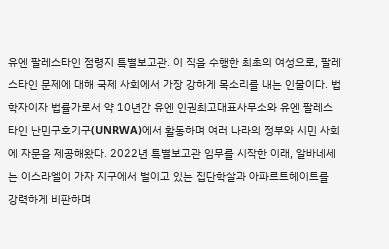유엔 팔레스타인 점령지 특별보고관. 이 직을 수행한 최초의 여성으로, 팔레스타인 문제에 대해 국제 사회에서 가장 강하게 목소리를 내는 인물이다. 법학자이자 법률가로서 약 10년간 유엔 인권최고대표사무소와 유엔 팔레스타인 난민구호기구(UNRWA)에서 활동하며 여러 나라의 정부와 시민 사회에 자문을 제공해왔다. 2022년 특별보고관 임무를 시작한 이래, 알바네세는 이스라엘이 가자 지구에서 벌이고 있는 집단학살과 아파르트헤이트를 강력하게 비판하며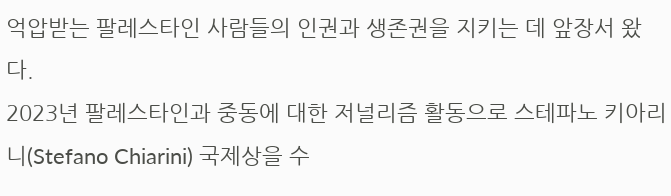억압받는 팔레스타인 사람들의 인권과 생존권을 지키는 데 앞장서 왔다.
2023년 팔레스타인과 중동에 대한 저널리즘 활동으로 스테파노 키아리니(Stefano Chiarini) 국제상을 수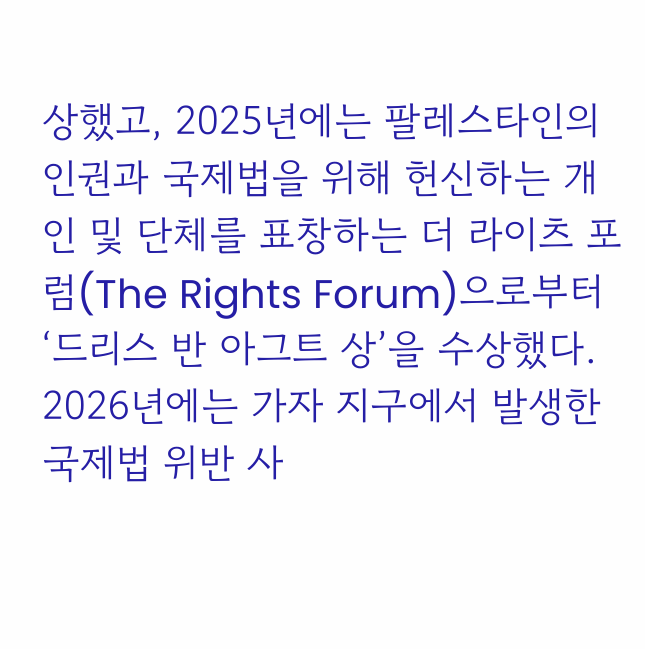상했고, 2025년에는 팔레스타인의 인권과 국제법을 위해 헌신하는 개인 및 단체를 표창하는 더 라이츠 포럼(The Rights Forum)으로부터 ‘드리스 반 아그트 상’을 수상했다. 2026년에는 가자 지구에서 발생한 국제법 위반 사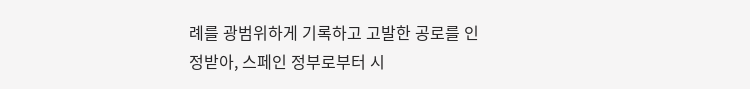례를 광범위하게 기록하고 고발한 공로를 인정받아, 스페인 정부로부터 시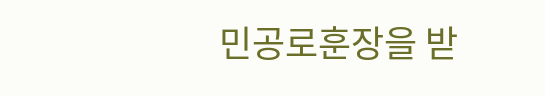민공로훈장을 받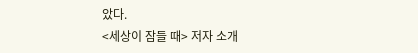았다.
<세상이 잠들 때> 저자 소개